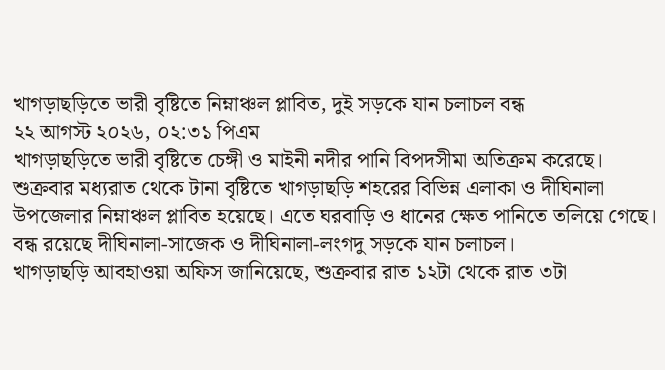খাগড়াছড়িতে ভারী বৃষ্টিতে নিম্নাঞ্চল প্লাবিত, দুই সড়কে যান চলাচল বন্ধ
২২ আগস্ট ২০২৬, ০২:৩১ পিএম
খাগড়াছড়িতে ভারী বৃষ্টিতে চেঙ্গী ও মাইনী নদীর পানি বিপদসীমা অতিক্রম করেছে। শুক্রবার মধ্যরাত থেকে টানা বৃষ্টিতে খাগড়াছড়ি শহরের বিভিন্ন এলাকা ও দীঘিনালা উপজেলার নিম্নাঞ্চল প্লাবিত হয়েছে। এতে ঘরবাড়ি ও ধানের ক্ষেত পানিতে তলিয়ে গেছে। বন্ধ রয়েছে দীঘিনালা-সাজেক ও দীঘিনালা-লংগদু সড়কে যান চলাচল।
খাগড়াছড়ি আবহাওয়া অফিস জানিয়েছে, শুক্রবার রাত ১২টা থেকে রাত ৩টা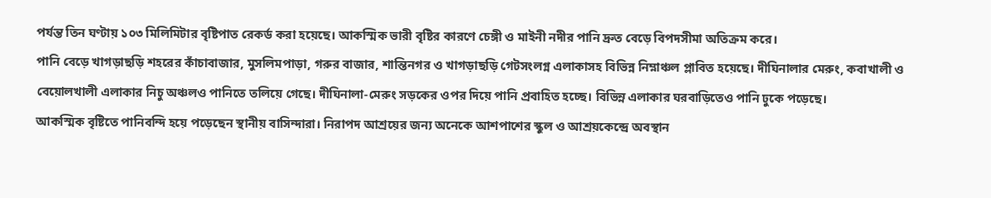পর্যন্ত তিন ঘণ্টায় ১০৩ মিলিমিটার বৃষ্টিপাত রেকর্ড করা হয়েছে। আকস্মিক ভারী বৃষ্টির কারণে চেঙ্গী ও মাইনী নদীর পানি দ্রুত বেড়ে বিপদসীমা অতিক্রম করে।
পানি বেড়ে খাগড়াছড়ি শহরের কাঁচাবাজার, মুসলিমপাড়া, গরুর বাজার, শান্তিনগর ও খাগড়াছড়ি গেটসংলগ্ন এলাকাসহ বিভিন্ন নিম্নাঞ্চল প্লাবিত হয়েছে। দীঘিনালার মেরুং, কবাখালী ও বেয়োলখালী এলাকার নিচু অঞ্চলও পানিতে তলিয়ে গেছে। দীঘিনালা-মেরুং সড়কের ওপর দিয়ে পানি প্রবাহিত হচ্ছে। বিভিন্ন এলাকার ঘরবাড়িতেও পানি ঢুকে পড়েছে।
আকস্মিক বৃষ্টিতে পানিবন্দি হয়ে পড়েছেন স্থানীয় বাসিন্দারা। নিরাপদ আশ্রয়ের জন্য অনেকে আশপাশের স্কুল ও আশ্রয়কেন্দ্রে অবস্থান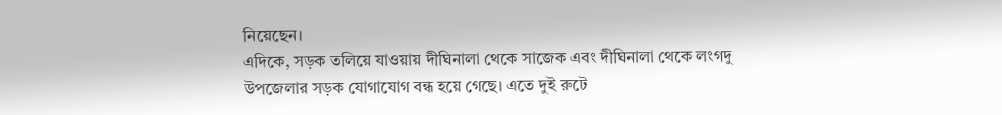নিয়েছেন।
এদিকে, সড়ক তলিয়ে যাওয়ায় দীঘিনালা থেকে সাজেক এবং দীঘিনালা থেকে লংগদু উপজেলার সড়ক যোগাযোগ বন্ধ হয়ে গেছে। এতে দুই রুটে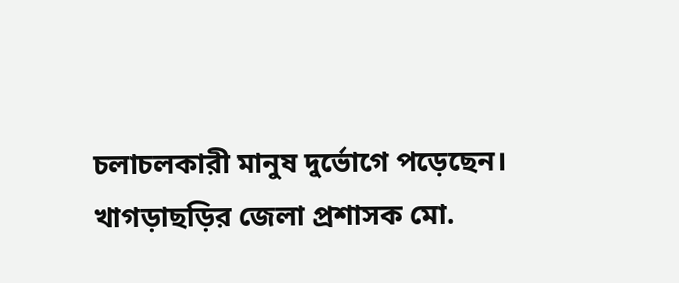চলাচলকারী মানুষ দুর্ভোগে পড়েছেন।
খাগড়াছড়ির জেলা প্রশাসক মো.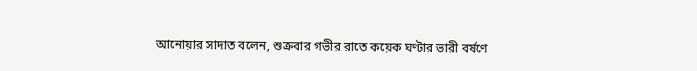আনোয়ার সাদাত বলেন, শুক্রবার গভীর রাতে কয়েক ঘণ্টার ভারী বর্ষণে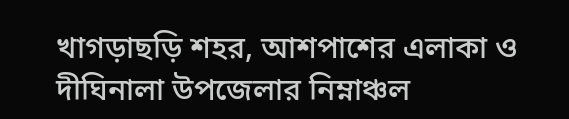খাগড়াছড়ি শহর, আশপাশের এলাকা ও দীঘিনালা উপজেলার নিম্নাঞ্চল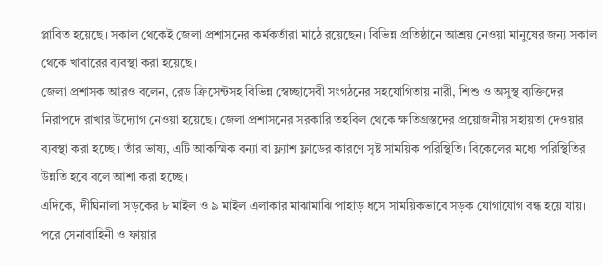প্লাবিত হয়েছে। সকাল থেকেই জেলা প্রশাসনের কর্মকর্তারা মাঠে রয়েছেন। বিভিন্ন প্রতিষ্ঠানে আশ্রয় নেওয়া মানুষের জন্য সকাল থেকে খাবারের ব্যবস্থা করা হয়েছে।
জেলা প্রশাসক আরও বলেন, রেড ক্রিসেন্টসহ বিভিন্ন স্বেচ্ছাসেবী সংগঠনের সহযোগিতায় নারী, শিশু ও অসুস্থ ব্যক্তিদের নিরাপদে রাখার উদ্যোগ নেওয়া হয়েছে। জেলা প্রশাসনের সরকারি তহবিল থেকে ক্ষতিগ্রস্তদের প্রয়োজনীয় সহায়তা দেওয়ার ব্যবস্থা করা হচ্ছে। তাঁর ভাষ্য, এটি আকস্মিক বন্যা বা ফ্ল্যাশ ফ্লাডের কারণে সৃষ্ট সাময়িক পরিস্থিতি। বিকেলের মধ্যে পরিস্থিতির উন্নতি হবে বলে আশা করা হচ্ছে।
এদিকে, দীঘিনালা সড়কের ৮ মাইল ও ৯ মাইল এলাকার মাঝামাঝি পাহাড় ধসে সাময়িকভাবে সড়ক যোগাযোগ বন্ধ হয়ে যায়। পরে সেনাবাহিনী ও ফায়ার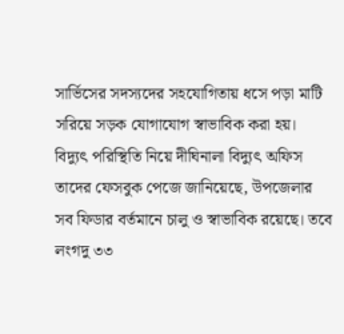সার্ভিসের সদস্যদের সহযোগিতায় ধসে পড়া মাটি সরিয়ে সড়ক যোগাযোগ স্বাভাবিক করা হয়।
বিদ্যুৎ পরিস্থিতি নিয়ে দীঘিনালা বিদ্যুৎ অফিস তাদের ফেসবুক পেজে জানিয়েছে, উপজেলার সব ফিডার বর্তমানে চালু ও স্বাভাবিক রয়েছে। তবে লংগদু ৩৩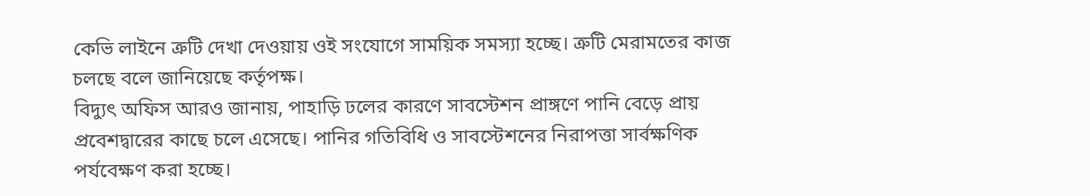কেভি লাইনে ত্রুটি দেখা দেওয়ায় ওই সংযোগে সাময়িক সমস্যা হচ্ছে। ত্রুটি মেরামতের কাজ চলছে বলে জানিয়েছে কর্তৃপক্ষ।
বিদ্যুৎ অফিস আরও জানায়, পাহাড়ি ঢলের কারণে সাবস্টেশন প্রাঙ্গণে পানি বেড়ে প্রায় প্রবেশদ্বারের কাছে চলে এসেছে। পানির গতিবিধি ও সাবস্টেশনের নিরাপত্তা সার্বক্ষণিক পর্যবেক্ষণ করা হচ্ছে।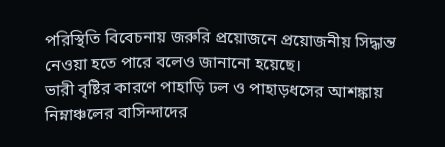পরিস্থিতি বিবেচনায় জরুরি প্রয়োজনে প্রয়োজনীয় সিদ্ধান্ত নেওয়া হতে পারে বলেও জানানো হয়েছে।
ভারী বৃষ্টির কারণে পাহাড়ি ঢল ও পাহাড়ধসের আশঙ্কায় নিম্নাঞ্চলের বাসিন্দাদের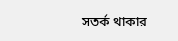সতর্ক থাকার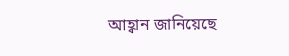আহ্বান জানিয়েছে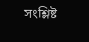সংশ্লিষ্ট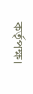কর্তৃপক্ষ।